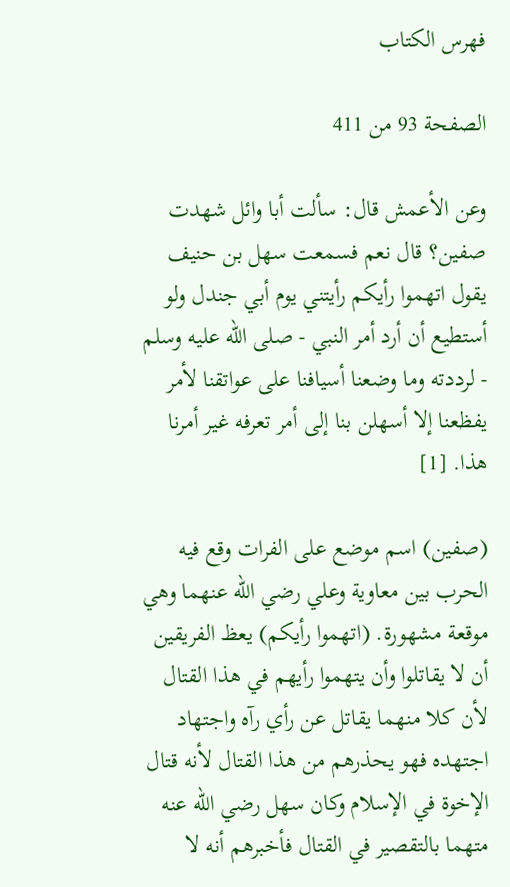فهرس الكتاب

الصفحة 93 من 411

وعن الأعمش قال: سألت أبا وائل شهدت صفين؟ قال نعم فسمعت سهل بن حنيف يقول اتهموا رأيكم رأيتني يوم أبي جندل ولو أستطيع أن أرد أمر النبي - صلى الله عليه وسلم - لرددته وما وضعنا أسيافنا على عواتقنا لأمر يفظعنا إلا أسهلن بنا إلى أمر تعرفه غير أمرنا هذا. [1]

(صفين) اسم موضع على الفرات وقع فيه الحرب بين معاوية وعلي رضي الله عنهما وهي موقعة مشهورة. (اتهموا رأيكم) يعظ الفريقين أن لا يقاتلوا وأن يتهموا رأيهم في هذا القتال لأن كلا منهما يقاتل عن رأي رآه واجتهاد اجتهده فهو يحذرهم من هذا القتال لأنه قتال الإخوة في الإسلام وكان سهل رضي الله عنه متهما بالتقصير في القتال فأخبرهم أنه لا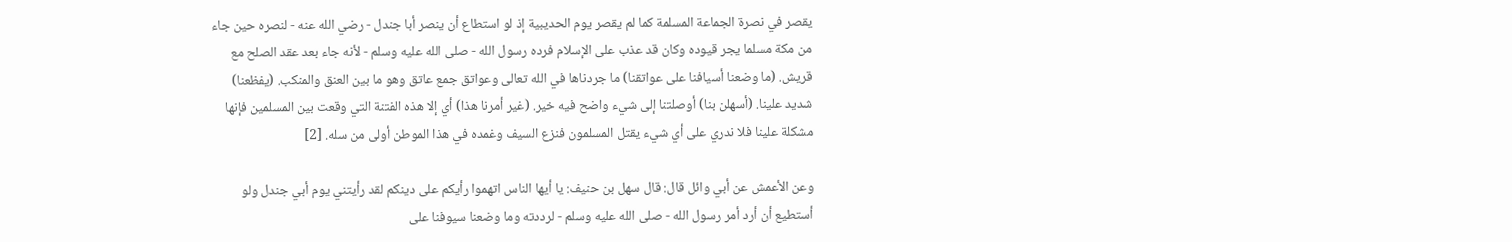يقصر في نصرة الجماعة المسلمة كما لم يقصر يوم الحديبية إذ لو استطاع أن ينصر أبا جندل - رضي الله عنه - لنصره حين جاء من مكة مسلما يجر قيوده وكان قد عذب على الإسلام فرده رسول الله - صلى الله عليه وسلم - لأنه جاء بعد عقد الصلح مع قريش. (ما وضعنا أسيافنا على عواتقنا) ما جردناها في الله تعالى وعواتق جمع عاتق وهو ما بين العنق والمنكب. (يفظعنا) شديد علينا. (أسهلن بنا) أوصلتنا إلى شيء واضح فيه خير. (غير أمرنا هذا) أي إلا هذه الفتنة التي وقعت بين المسلمين فإنها مشكلة علينا فلا ندري على أي شيء يقتل المسلمون فنزع السيف وغمده في هذا الموطن أولى من سله. [2]

وعن الأعمش عن أبي وائل قال: قال سهل بن حنيف: يا أيها الناس اتهموا رأيكم على دينكم لقد رأيتني يوم أبي جندل ولو أستطيع أن أرد أمر رسول الله - صلى الله عليه وسلم - لرددته وما وضعنا سيوفنا على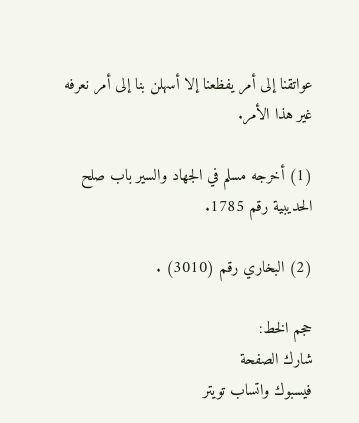عواتقنا إلى أمر يفظعنا إلا أسهلن بنا إلى أمر نعرفه غير هذا الأمر.

(1) أخرجه مسلم في الجهاد والسير باب صلح الحديبية رقم 1785.

(2) البخاري رقم (3010) .

حجم الخط:
شارك الصفحة
فيسبوك واتساب تويتر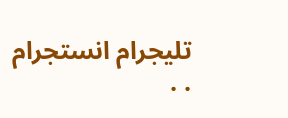تليجرام انستجرام
. .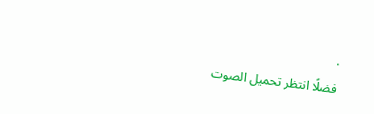.
فضلًا انتظر تحميل الصوت